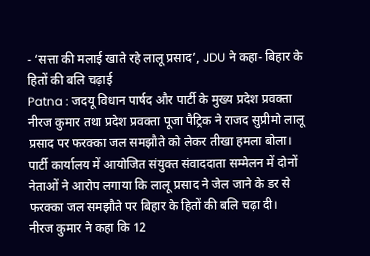- ‘सत्ता की मलाई खाते रहे लालू प्रसाद’, JDU ने कहा- बिहार के हितों की बलि चढ़ाई
Patna : जदयू विधान पार्षद और पार्टी के मुख्य प्रदेश प्रवक्ता नीरज कुमार तथा प्रदेश प्रवक्ता पूजा पैट्रिक ने राजद सुप्रीमो लालू प्रसाद पर फरक्का जल समझौते को लेकर तीखा हमला बोला। पार्टी कार्यालय में आयोजित संयुक्त संवाददाता सम्मेलन में दोनों नेताओं ने आरोप लगाया कि लालू प्रसाद ने जेल जाने के डर से फरक्का जल समझौते पर बिहार के हितों की बलि चढ़ा दी।
नीरज कुमार ने कहा कि 12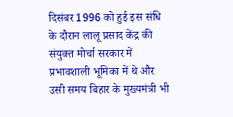दिसंबर 1996 को हुई इस संधि के दौरान लालू प्रसाद केंद्र की संयुक्त मोर्चा सरकार में प्रभावशाली भूमिका में थे और उसी समय बिहार के मुख्यमंत्री भी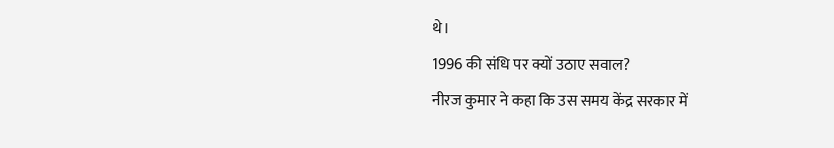थे।
1996 की संधि पर क्यों उठाए सवाल?
नीरज कुमार ने कहा कि उस समय केंद्र सरकार में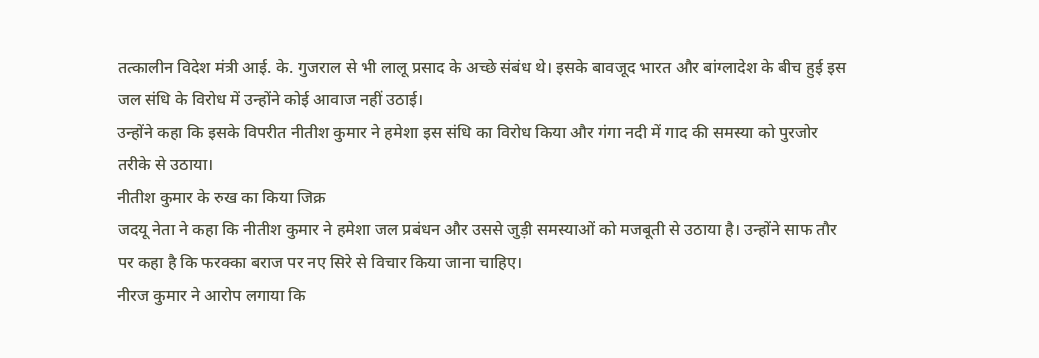तत्कालीन विदेश मंत्री आई. के. गुजराल से भी लालू प्रसाद के अच्छे संबंध थे। इसके बावजूद भारत और बांग्लादेश के बीच हुई इस जल संधि के विरोध में उन्होंने कोई आवाज नहीं उठाई।
उन्होंने कहा कि इसके विपरीत नीतीश कुमार ने हमेशा इस संधि का विरोध किया और गंगा नदी में गाद की समस्या को पुरजोर तरीके से उठाया।
नीतीश कुमार के रुख का किया जिक्र
जदयू नेता ने कहा कि नीतीश कुमार ने हमेशा जल प्रबंधन और उससे जुड़ी समस्याओं को मजबूती से उठाया है। उन्होंने साफ तौर पर कहा है कि फरक्का बराज पर नए सिरे से विचार किया जाना चाहिए।
नीरज कुमार ने आरोप लगाया कि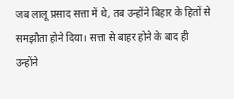जब लालू प्रसाद सत्ता में थे, तब उन्होंने बिहार के हितों से समझौता होने दिया। सत्ता से बाहर होने के बाद ही उन्होंने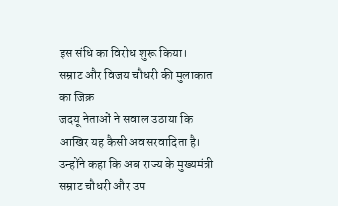इस संधि का विरोध शुरू किया।
सम्राट और विजय चौधरी की मुलाकात का जिक्र
जदयू नेताओं ने सवाल उठाया कि आखिर यह कैसी अवसरवादिता है। उन्होंने कहा कि अब राज्य के मुख्यमंत्री सम्राट चौधरी और उप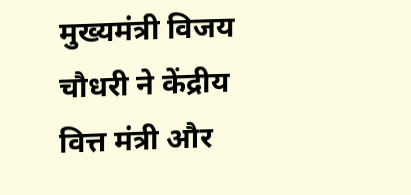मुख्यमंत्री विजय चौधरी ने केंद्रीय वित्त मंत्री और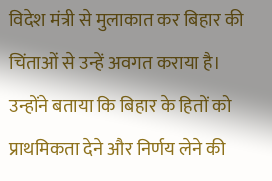विदेश मंत्री से मुलाकात कर बिहार की चिंताओं से उन्हें अवगत कराया है।
उन्होंने बताया कि बिहार के हितों को प्राथमिकता देने और निर्णय लेने की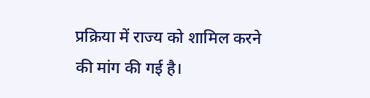प्रक्रिया में राज्य को शामिल करने की मांग की गई है।